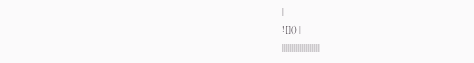|
![]() |
|||||||||||||||||||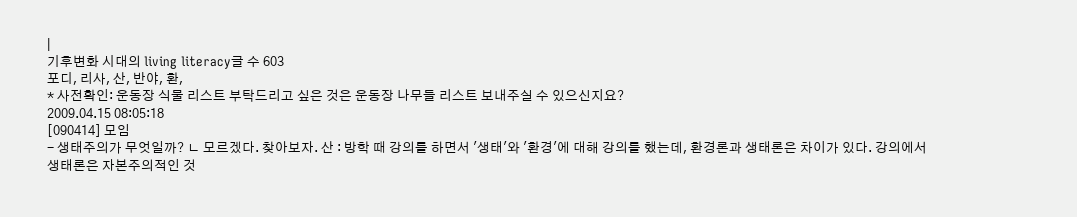|
기후변화 시대의 living literacy글 수 603
포디, 리사, 산, 반야, 환,
* 사전확인: 운동장 식물 리스트 부탁드리고 싶은 것은 운동장 나무들 리스트 보내주실 수 있으신지요?
2009.04.15 08:05:18
[090414] 모임
- 생태주의가 무엇일까? ㄴ 모르겠다. 찾아보자. 산 : 방학 때 강의를 하면서 '생태'와 '환경'에 대해 강의를 했는데, 환경론과 생태론은 차이가 있다. 강의에서 생태론은 자본주의적인 것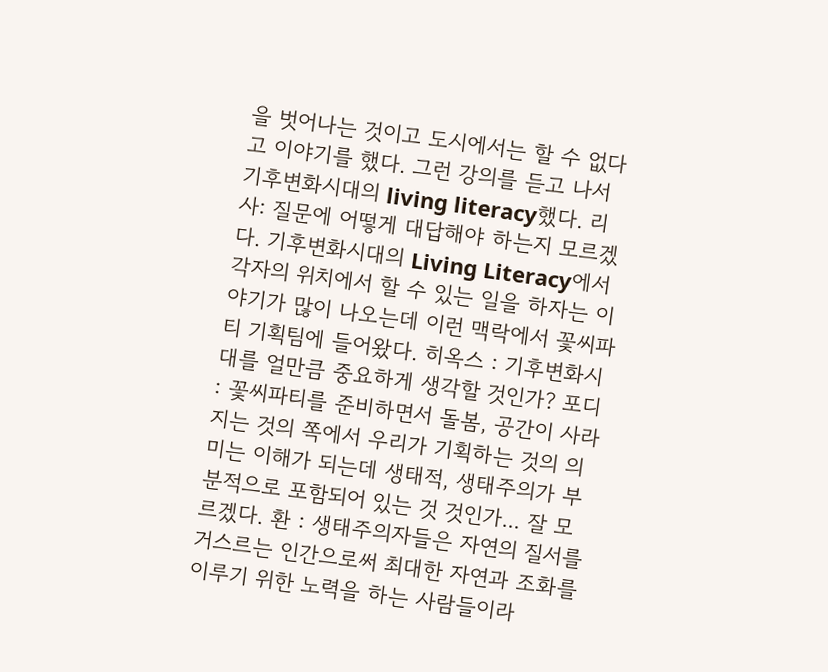을 벗어나는 것이고 도시에서는 할 수 없다고 이야기를 했다. 그런 강의를 듣고 나서 기후변화시대의 living literacy했다. 리사: 질문에 어떻게 대답해야 하는지 모르겠다. 기후변화시대의 Living Literacy에서 각자의 위치에서 할 수 있는 일을 하자는 이야기가 많이 나오는데 이런 맥락에서 꽃씨파티 기획팀에 들어왔다. 히옥스 : 기후변화시대를 얼만큼 중요하게 생각할 것인가? 포디 : 꽃씨파티를 준비하면서 돌봄, 공간이 사라지는 것의 쪽에서 우리가 기획하는 것의 의미는 이해가 되는데 생태적, 생태주의가 부분적으로 포함되어 있는 것 것인가... 잘 모르겠다. 환 : 생태주의자들은 자연의 질서를 거스르는 인간으로써 최대한 자연과 조화를 이루기 위한 노력을 하는 사람들이라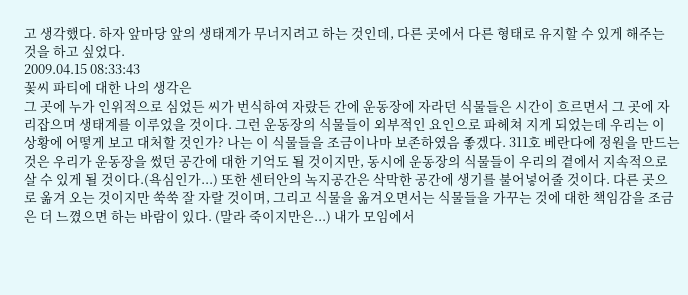고 생각했다. 하자 앞마당 앞의 생태계가 무너지려고 하는 것인데, 다른 곳에서 다른 형태로 유지할 수 있게 해주는 것을 하고 싶었다.
2009.04.15 08:33:43
꽃씨 파티에 대한 나의 생각은
그 곳에 누가 인위적으로 심었든 씨가 번식하여 자랐든 간에 운동장에 자라던 식물들은 시간이 흐르면서 그 곳에 자리잡으며 생태계를 이루었을 것이다. 그런 운동장의 식물들이 외부적인 요인으로 파헤쳐 지게 되었는데 우리는 이 상황에 어떻게 보고 대처할 것인가? 나는 이 식물들을 조금이나마 보존하였음 좋겠다. 311호 베란다에 정원을 만드는 것은 우리가 운동장을 썼던 공간에 대한 기억도 될 것이지만, 동시에 운동장의 식물들이 우리의 곁에서 지속적으로 살 수 있게 될 것이다.(욕심인가...) 또한 센터안의 녹지공간은 삭막한 공간에 생기를 불어넣어줄 것이다. 다른 곳으로 옮겨 오는 것이지만 쑥쑥 잘 자랄 것이며, 그리고 식물을 옮겨오면서는 식물들을 가꾸는 것에 대한 책임감을 조금은 더 느꼈으면 하는 바람이 있다. (말라 죽이지만은...) 내가 모임에서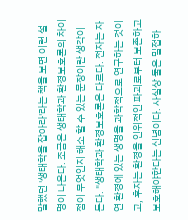말했던 '생태학을 잡아라'라는 책을 보면 이런 설명이 나온다. 조금은 생태학과 환경보호론의 차이점이 무엇인지 해소 할 수 있는 문장이란 생각이 든다. "생태학과 환경보호론은 다르다. 전자는 자연 환경에 있는 생명을 과학적으로 연구하는 것이고, 후자는 환경을 인위적인 파괴로부터 보존하고 보호해야한다는 신념이다. 사실상 둘은 밀접하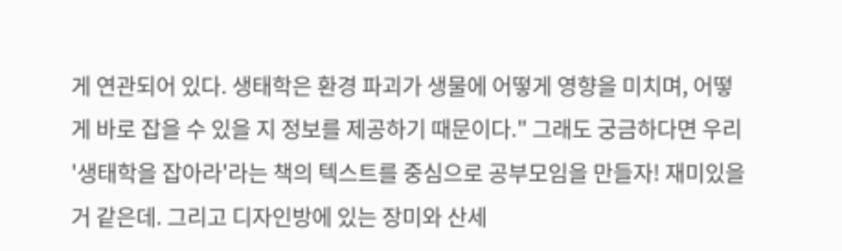게 연관되어 있다. 생태학은 환경 파괴가 생물에 어떻게 영향을 미치며, 어떻게 바로 잡을 수 있을 지 정보를 제공하기 때문이다." 그래도 궁금하다면 우리 '생태학을 잡아라'라는 책의 텍스트를 중심으로 공부모임을 만들자! 재미있을 거 같은데. 그리고 디자인방에 있는 장미와 산세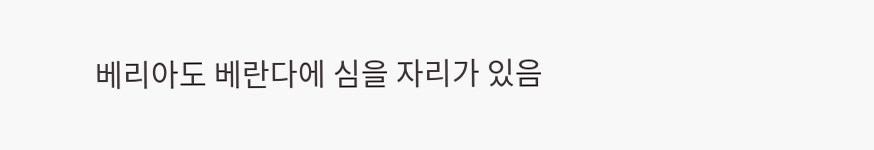베리아도 베란다에 심을 자리가 있음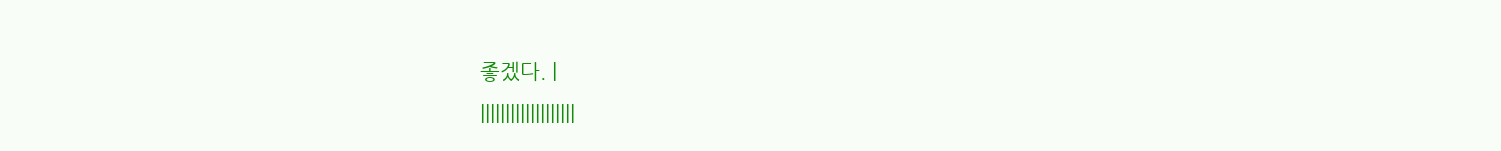좋겠다. |
|||||||||||||||||||